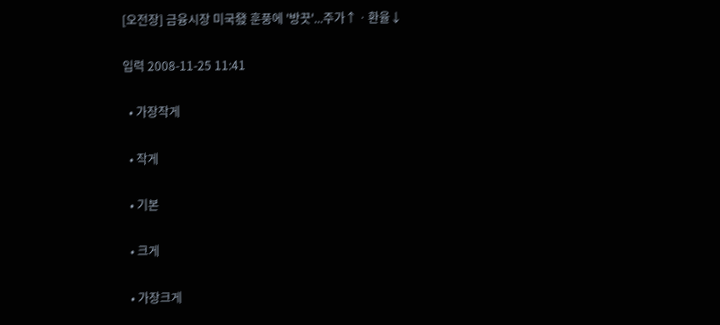[오전장] 금융시장 미국發 훈풍에 '방끗'...주가↑ㆍ환율↓

입력 2008-11-25 11:41

  • 가장작게

  • 작게

  • 기본

  • 크게

  • 가장크게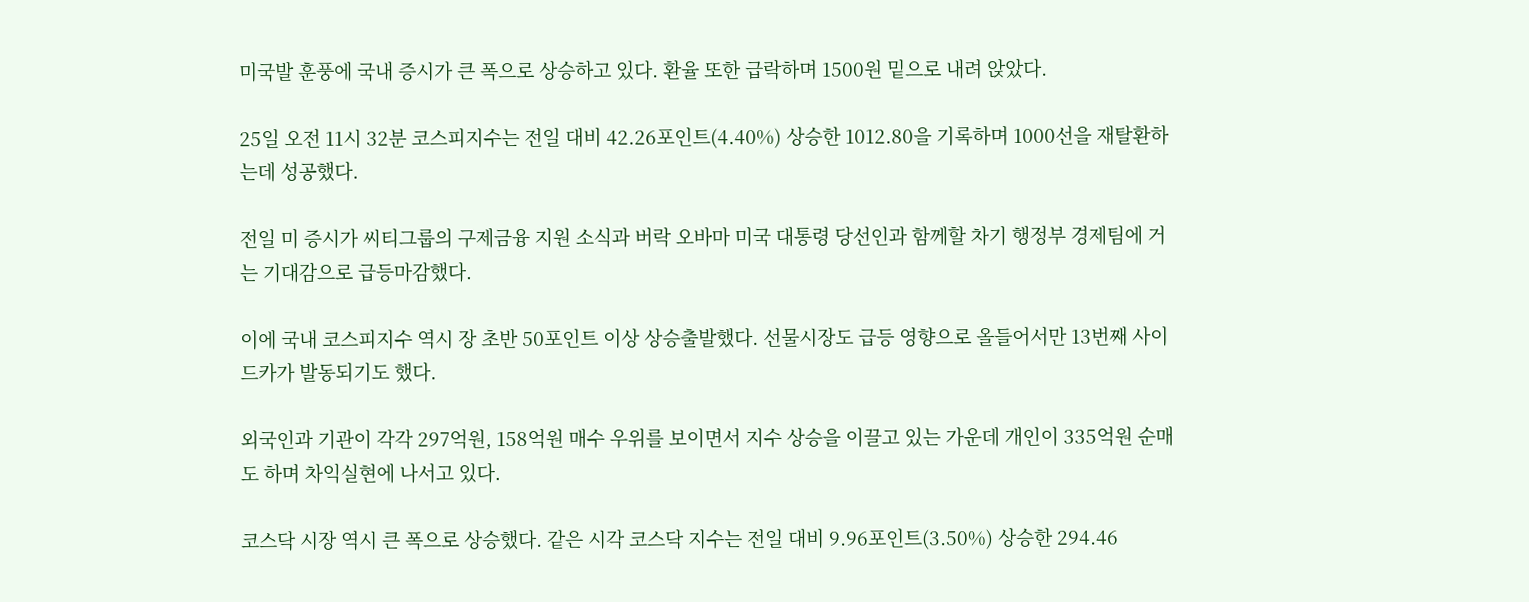미국발 훈풍에 국내 증시가 큰 폭으로 상승하고 있다. 환율 또한 급락하며 1500원 밑으로 내려 앉았다.

25일 오전 11시 32분 코스피지수는 전일 대비 42.26포인트(4.40%) 상승한 1012.80을 기록하며 1000선을 재탈환하는데 성공했다.

전일 미 증시가 씨티그룹의 구제금융 지원 소식과 버락 오바마 미국 대통령 당선인과 함께할 차기 행정부 경제팀에 거는 기대감으로 급등마감했다.

이에 국내 코스피지수 역시 장 초반 50포인트 이상 상승출발했다. 선물시장도 급등 영향으로 올들어서만 13번째 사이드카가 발동되기도 했다.

외국인과 기관이 각각 297억원, 158억원 매수 우위를 보이면서 지수 상승을 이끌고 있는 가운데 개인이 335억원 순매도 하며 차익실현에 나서고 있다.

코스닥 시장 역시 큰 폭으로 상승했다. 같은 시각 코스닥 지수는 전일 대비 9.96포인트(3.50%) 상승한 294.46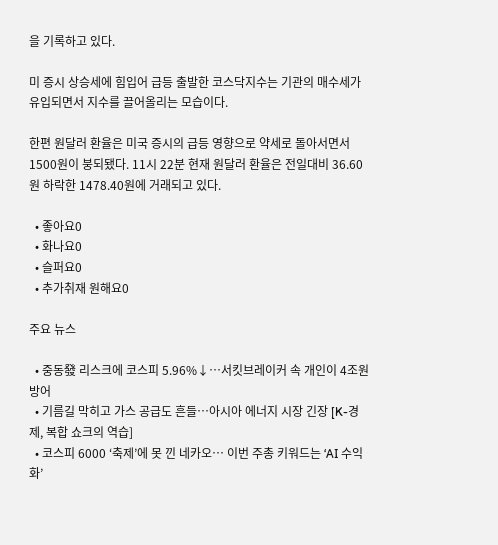을 기록하고 있다.

미 증시 상승세에 힘입어 급등 출발한 코스닥지수는 기관의 매수세가 유입되면서 지수를 끌어올리는 모습이다.

한편 원달러 환율은 미국 증시의 급등 영향으로 약세로 돌아서면서 1500원이 붕되됐다. 11시 22분 현재 원달러 환율은 전일대비 36.60원 하락한 1478.40원에 거래되고 있다.

  • 좋아요0
  • 화나요0
  • 슬퍼요0
  • 추가취재 원해요0

주요 뉴스

  • 중동發 리스크에 코스피 5.96%↓⋯서킷브레이커 속 개인이 4조원 방어
  • 기름길 막히고 가스 공급도 흔들…아시아 에너지 시장 긴장 [K-경제, 복합 쇼크의 역습]
  • 코스피 6000 ‘축제’에 못 낀 네카오… 이번 주총 키워드는 ‘AI 수익화’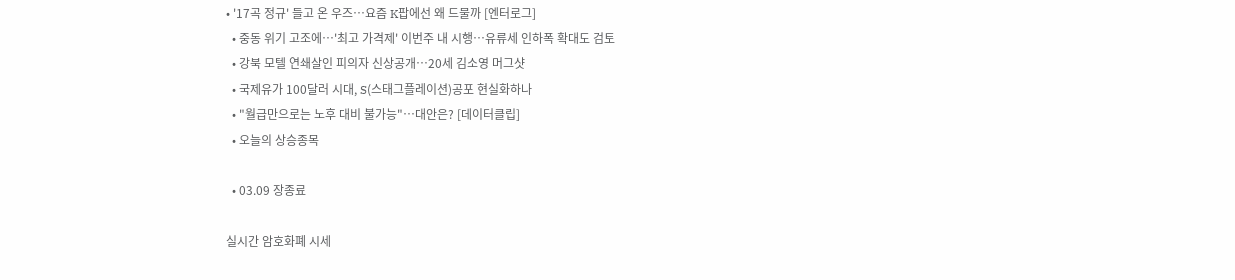• '17곡 정규' 들고 온 우즈⋯요즘 K팝에선 왜 드물까 [엔터로그]
  • 중동 위기 고조에…'최고 가격제' 이번주 내 시행…유류세 인하폭 확대도 검토
  • 강북 모텔 연쇄살인 피의자 신상공개…20세 김소영 머그샷
  • 국제유가 100달러 시대, S(스태그플레이션)공포 현실화하나
  • "월급만으로는 노후 대비 불가능"…대안은? [데이터클립]
  • 오늘의 상승종목

  • 03.09 장종료

실시간 암호화폐 시세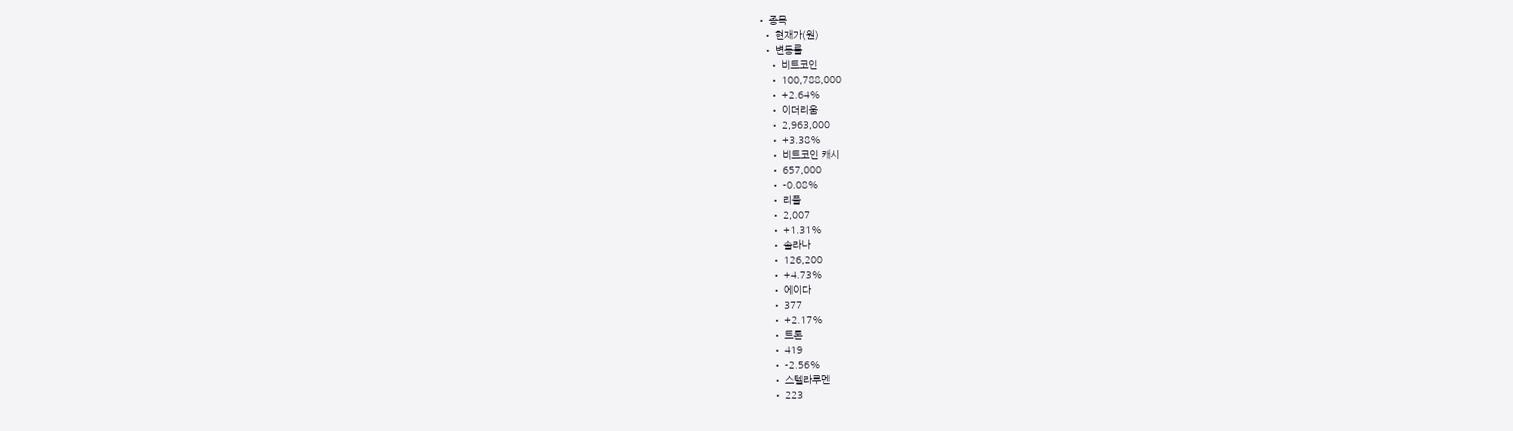• 종목
  • 현재가(원)
  • 변동률
    • 비트코인
    • 100,788,000
    • +2.64%
    • 이더리움
    • 2,963,000
    • +3.38%
    • 비트코인 캐시
    • 657,000
    • -0.08%
    • 리플
    • 2,007
    • +1.31%
    • 솔라나
    • 126,200
    • +4.73%
    • 에이다
    • 377
    • +2.17%
    • 트론
    • 419
    • -2.56%
    • 스텔라루멘
    • 223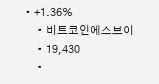• +1.36%
    • 비트코인에스브이
    • 19,430
    •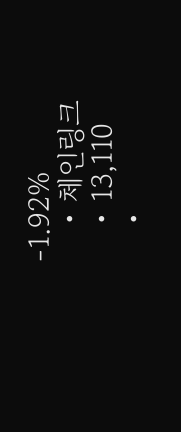-1.92%
    • 체인링크
    • 13,110
    •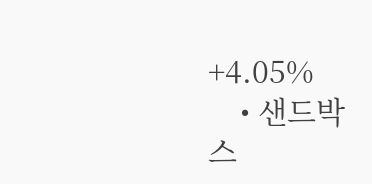+4.05%
    • 샌드박스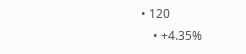• 120
    • +4.35%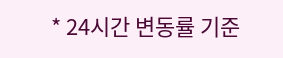* 24시간 변동률 기준